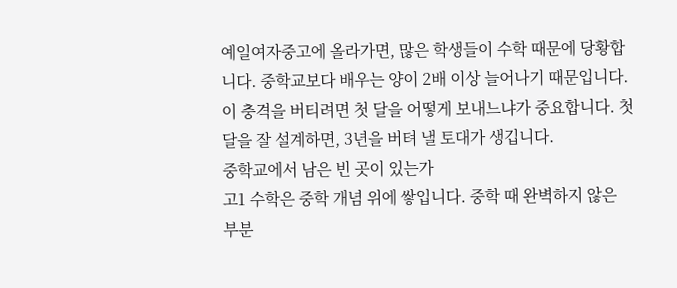예일여자중고에 올라가면, 많은 학생들이 수학 때문에 당황합니다. 중학교보다 배우는 양이 2배 이상 늘어나기 때문입니다. 이 충격을 버티려면 첫 달을 어떻게 보내느냐가 중요합니다. 첫 달을 잘 설계하면, 3년을 버텨 낼 토대가 생깁니다.
중학교에서 남은 빈 곳이 있는가
고1 수학은 중학 개념 위에 쌓입니다. 중학 때 완벽하지 않은 부분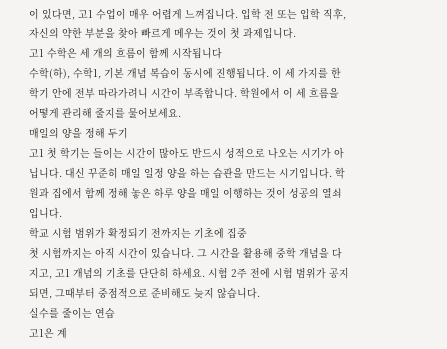이 있다면, 고1 수업이 매우 어렵게 느껴집니다. 입학 전 또는 입학 직후, 자신의 약한 부분을 찾아 빠르게 메우는 것이 첫 과제입니다.
고1 수학은 세 개의 흐름이 함께 시작됩니다
수학(하), 수학1, 기본 개념 복습이 동시에 진행됩니다. 이 세 가지를 한 학기 안에 전부 따라가려니 시간이 부족합니다. 학원에서 이 세 흐름을 어떻게 관리해 줄지를 물어보세요.
매일의 양을 정해 두기
고1 첫 학기는 들이는 시간이 많아도 반드시 성적으로 나오는 시기가 아닙니다. 대신 꾸준히 매일 일정 양을 하는 습관을 만드는 시기입니다. 학원과 집에서 함께 정해 놓은 하루 양을 매일 이행하는 것이 성공의 열쇠입니다.
학교 시험 범위가 확정되기 전까지는 기초에 집중
첫 시험까지는 아직 시간이 있습니다. 그 시간을 활용해 중학 개념을 다지고, 고1 개념의 기초를 단단히 하세요. 시험 2주 전에 시험 범위가 공지되면, 그때부터 중점적으로 준비해도 늦지 않습니다.
실수를 줄이는 연습
고1은 계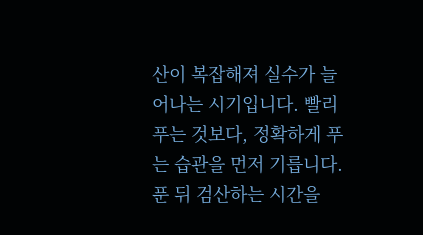산이 복잡해져 실수가 늘어나는 시기입니다. 빨리 푸는 것보다, 정확하게 푸는 습관을 먼저 기릅니다. 푼 뒤 검산하는 시간을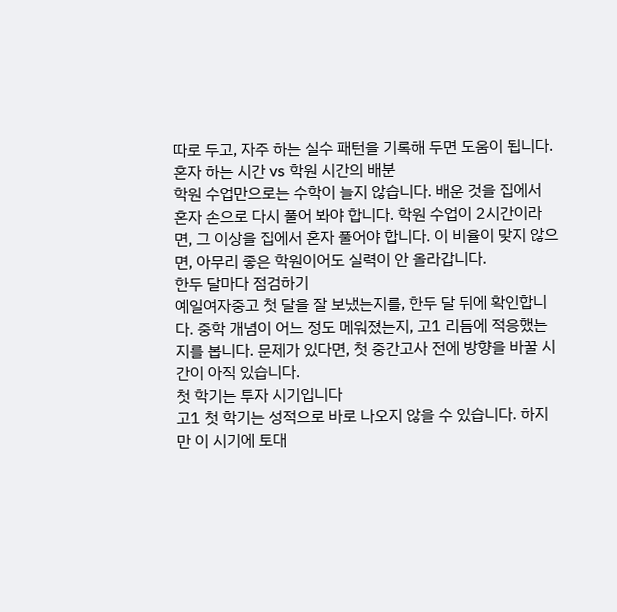따로 두고, 자주 하는 실수 패턴을 기록해 두면 도움이 됩니다.
혼자 하는 시간 vs 학원 시간의 배분
학원 수업만으로는 수학이 늘지 않습니다. 배운 것을 집에서 혼자 손으로 다시 풀어 봐야 합니다. 학원 수업이 2시간이라면, 그 이상을 집에서 혼자 풀어야 합니다. 이 비율이 맞지 않으면, 아무리 좋은 학원이어도 실력이 안 올라갑니다.
한두 달마다 점검하기
예일여자중고 첫 달을 잘 보냈는지를, 한두 달 뒤에 확인합니다. 중학 개념이 어느 정도 메워졌는지, 고1 리듬에 적응했는지를 봅니다. 문제가 있다면, 첫 중간고사 전에 방향을 바꿀 시간이 아직 있습니다.
첫 학기는 투자 시기입니다
고1 첫 학기는 성적으로 바로 나오지 않을 수 있습니다. 하지만 이 시기에 토대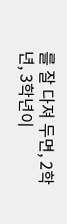를 잘 다져 두면, 2학년, 3학년이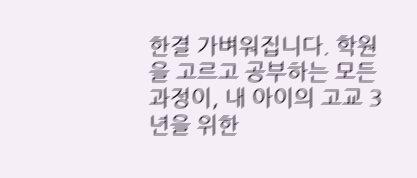한결 가벼워집니다. 학원을 고르고 공부하는 모든 과정이, 내 아이의 고교 3년을 위한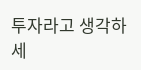투자라고 생각하세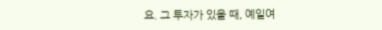요. 그 투자가 있을 때, 예일여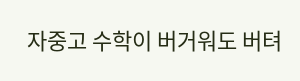자중고 수학이 버거워도 버텨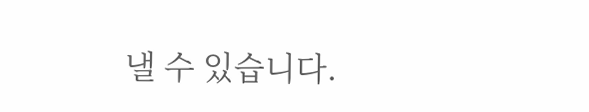낼 수 있습니다.